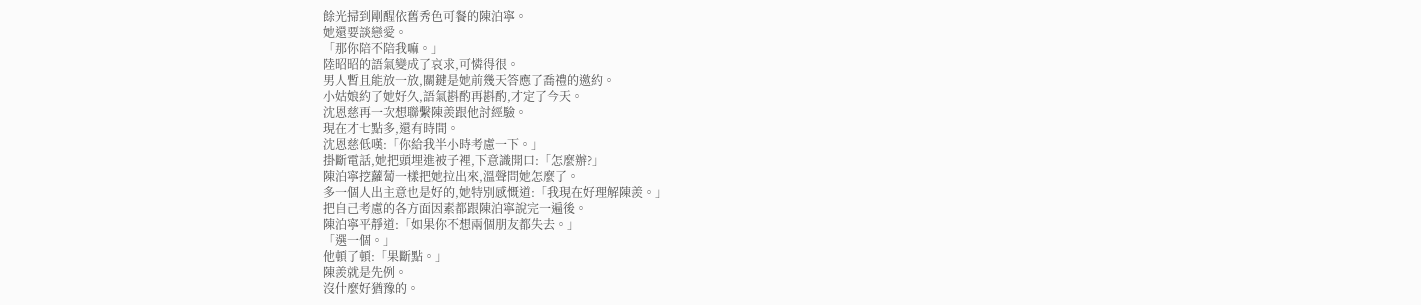餘光掃到剛醒依舊秀色可餐的陳泊寧。
她還要談戀愛。
「那你陪不陪我嘛。」
陸昭昭的語氣變成了哀求,可憐得很。
男人暫且能放一放,關鍵是她前幾天答應了喬禮的邀約。
小姑娘約了她好久,語氣斟酌再斟酌,才定了今天。
沈恩慈再一次想聯繫陳羨跟他討經驗。
現在才七點多,還有時間。
沈恩慈低嘆:「你給我半小時考慮一下。」
掛斷電話,她把頭埋進被子裡,下意識開口:「怎麼辦?」
陳泊寧挖蘿蔔一樣把她拉出來,溫聲問她怎麼了。
多一個人出主意也是好的,她特別感慨道:「我現在好理解陳羨。」
把自己考慮的各方面因素都跟陳泊寧說完一遍後。
陳泊寧平靜道:「如果你不想兩個朋友都失去。」
「選一個。」
他頓了頓:「果斷點。」
陳羨就是先例。
沒什麼好猶豫的。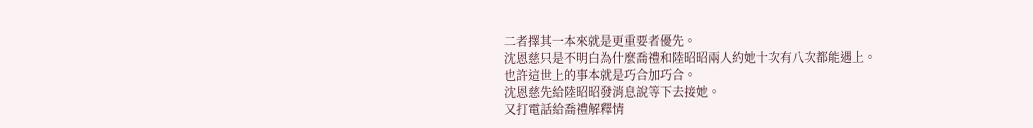二者擇其一本來就是更重要者優先。
沈恩慈只是不明白為什麼喬禮和陸昭昭兩人約她十次有八次都能遇上。
也許這世上的事本就是巧合加巧合。
沈恩慈先給陸昭昭發消息說等下去接她。
又打電話給喬禮解釋情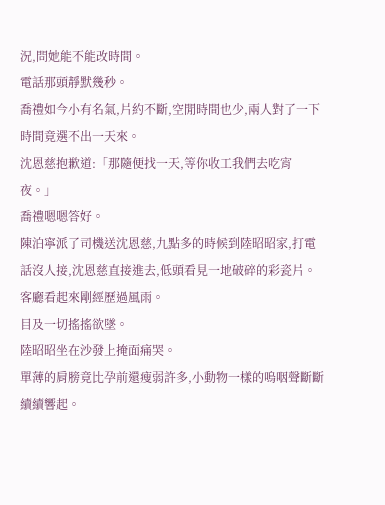況,問她能不能改時間。
電話那頭靜默幾秒。
喬禮如今小有名氣,片約不斷,空閒時間也少,兩人對了一下時間竟選不出一天來。
沈恩慈抱歉道:「那隨便找一天,等你收工我們去吃宵夜。」
喬禮嗯嗯答好。
陳泊寧派了司機送沈恩慈,九點多的時候到陸昭昭家,打電話沒人接,沈恩慈直接進去,低頭看見一地破碎的彩瓷片。
客廳看起來剛經歷過風雨。
目及一切搖搖欲墜。
陸昭昭坐在沙發上掩面痛哭。
單薄的肩膀竟比孕前還瘦弱許多,小動物一樣的嗚咽聲斷斷續續響起。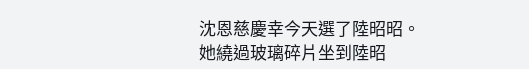沈恩慈慶幸今天選了陸昭昭。
她繞過玻璃碎片坐到陸昭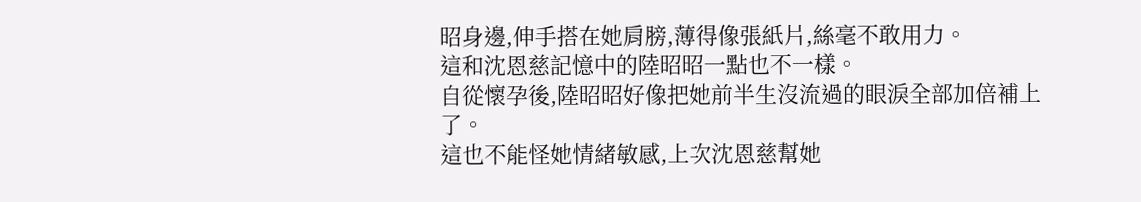昭身邊,伸手搭在她肩膀,薄得像張紙片,絲毫不敢用力。
這和沈恩慈記憶中的陸昭昭一點也不一樣。
自從懷孕後,陸昭昭好像把她前半生沒流過的眼淚全部加倍補上了。
這也不能怪她情緒敏感,上次沈恩慈幫她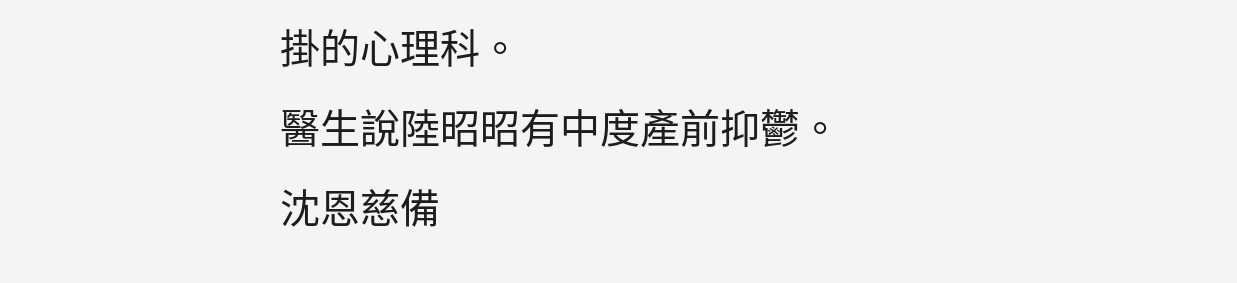掛的心理科。
醫生說陸昭昭有中度產前抑鬱。
沈恩慈備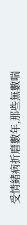受情緒病折磨數年,那些無數喘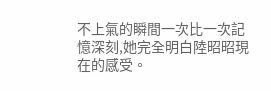不上氣的瞬間一次比一次記憶深刻,她完全明白陸昭昭現在的感受。